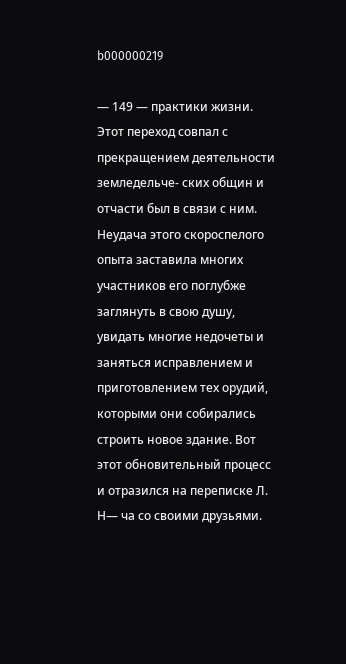b000000219

— 149 — практики жизни. Этот переход совпал с прекращением деятельности земледельче- ских общин и отчасти был в связи с ним. Неудача этого скороспелого опыта заставила многих участников его поглубже заглянуть в свою душу, увидать многие недочеты и заняться исправлением и приготовлением тех орудий, которыми они собирались строить новое здание. Вот этот обновительный процесс и отразился на переписке Л. Н— ча со своими друзьями.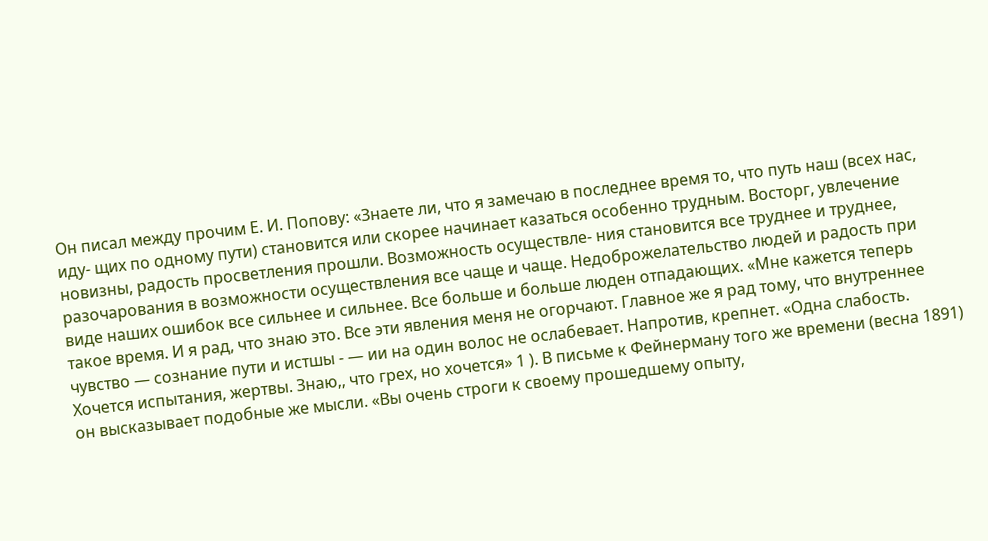Он писал между прочим Е. И. Попову: «Знаете ли, что я замечаю в последнее время то, что путь наш (всех нас, иду- щих по одному пути) становится или скорее начинает казаться особенно трудным. Восторг, увлечение новизны, радость просветления прошли. Возможность осуществле- ния становится все труднее и труднее, разочарования в возможности осуществления все чаще и чаще. Недоброжелательство людей и радость при виде наших ошибок все сильнее и сильнее. Все больше и больше люден отпадающих. «Мне кажется теперь такое время. И я рад, что знаю это. Все эти явления меня не огорчают. Главное же я рад тому, что внутреннее чувство — сознание пути и истшы - — ии на один волос не ослабевает. Напротив, крепнет. «Одна слабость. Хочется испытания, жертвы. Знаю,, что грех, но хочется» 1 ). В письме к Фейнерману того же времени (весна 1891) он высказывает подобные же мысли. «Вы очень строги к своему прошедшему опыту,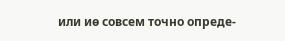или иѳ совсем точно опреде-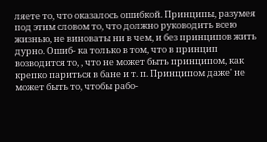ляете то, что оказалось ошибкой. Принципы, разумея под этим словом то, что должно руководить всею жизнью, не виноваты ни в чем, и без принципов жить дурно. Ошиб- ка только в том, что в принцип возводится то, , что не может быть принципом, как крепко париться в бане и т. п. Принципом даже' не может быть то, чтобы рабо-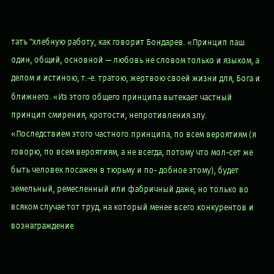тать "хлебную работу, как говорит Бондарев. «Принцип паш один, общий, основной — любовь не словом только и языком, а делом и истиною, т.-е. тратою, жертвою своей жизни для, Бога и ближнего. «Из этого общего принципа вытекает частный принцип смирения, кротости, непротивления злу. «Последствием этого частного принципа, по всем вероятиям (я говорю, по всем вероятиям, а не всегда, потому что мол-сет же быть человек посажен в тюрьму и по- добное этому), будет земельный, ремесленный или фабричный даже, но только во всяком случае тот труд, на который менее всего конкурентов и вознаграждение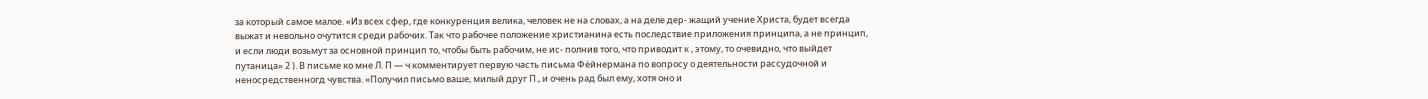за который самое малое. «Из всех сфер, где конкуренция велика, человек не на словах, а на деле дер- жащий учение Христа, будет всегда выжат и невольно очутится среди рабочих. Так что рабочее положение христианина есть последствие приложения принципа, а не принцип, и если люди возьмут за основной принцип то, чтобы быть рабочим, не ис- полнив того, что приводит к , этому, то очевидно, что выйдет путаница» 2 ). В письме ко мне Л. П — ч комментирует первую часть письма Фёйнермана по вопросу о деятельности рассудочной и неносредственногд чувства. «Получил письмо ваше, милый друг П., и очень рад был ему, хотя оно и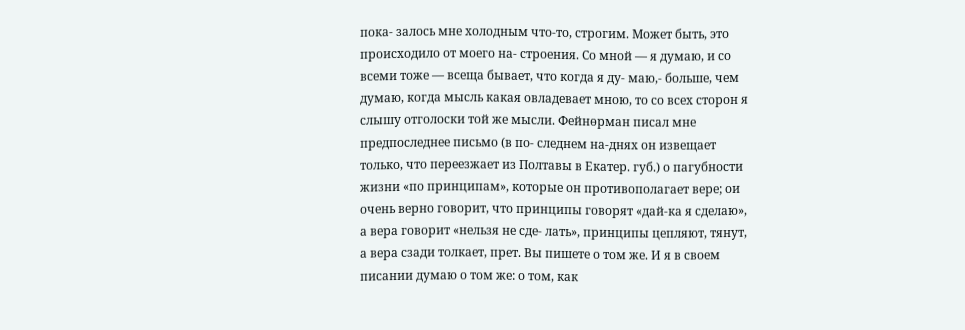пока- залось мне холодным что-то, строгим. Может быть, это происходило от моего на- строения. Со мной — я думаю, и со всеми тоже — всеща бывает, что когда я ду- маю,- больше, чем думаю, когда мысль какая овладевает мною, то со всех сторон я слышу отголоски той же мысли. Фейнѳрман писал мне предпоследнее письмо (в по- следнем на-днях он извещает только, что переезжает из Полтавы в Екатер. губ.) о пагубности жизни «по принципам», которые он противополагает вере; ои очень верно говорит, что принципы говорят «дай-ка я сделаю», а вера говорит «нельзя не сде- лать», принципы цепляют, тянут, а вера сзади толкает, прет. Вы пишете о том же. И я в своем писании думаю о том же: о том, как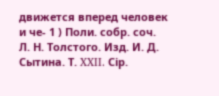движется вперед человек и че- 1 ) Поли. собр. соч. Л. Н. Толстого. Изд. И. Д. Сытина. Т. XXII. Сір.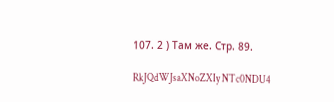107. 2 ) Там же. Стр. 89.

RkJQdWJsaXNoZXIy NTc0NDU4